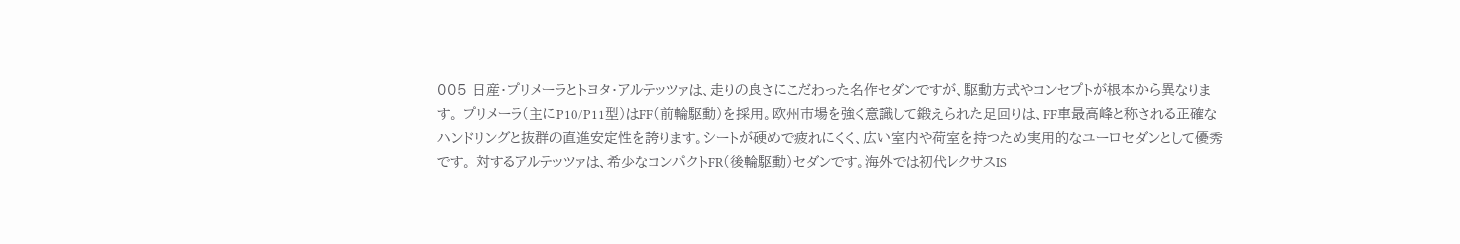005 日産・プリメーラとトヨタ・アルテッツァは、走りの良さにこだわった名作セダンですが、駆動方式やコンセプトが根本から異なります。 プリメーラ(主にP10/P11型)はFF(前輪駆動)を採用。欧州市場を強く意識して鍛えられた足回りは、FF車最高峰と称される正確なハンドリングと抜群の直進安定性を誇ります。シートが硬めで疲れにくく、広い室内や荷室を持つため実用的なユーロセダンとして優秀です。 対するアルテッツァは、希少なコンパクトFR(後輪駆動)セダンです。海外では初代レクサスIS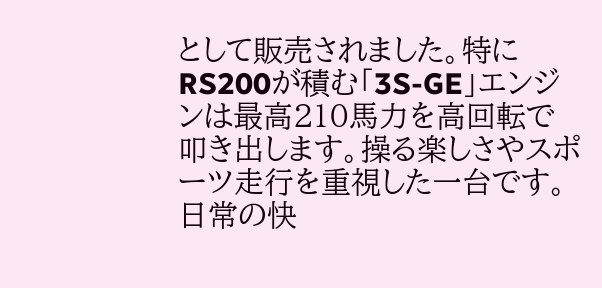として販売されました。特にRS200が積む「3S-GE」エンジンは最高210馬力を高回転で叩き出します。操る楽しさやスポーツ走行を重視した一台です。 日常の快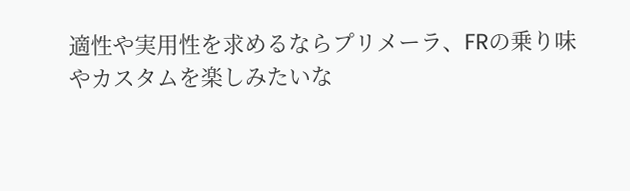適性や実用性を求めるならプリメーラ、FRの乗り味やカスタムを楽しみたいな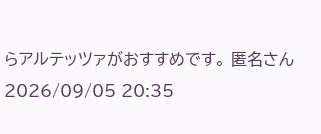らアルテッツァがおすすめです。 匿名さん2026/09/05 20:35